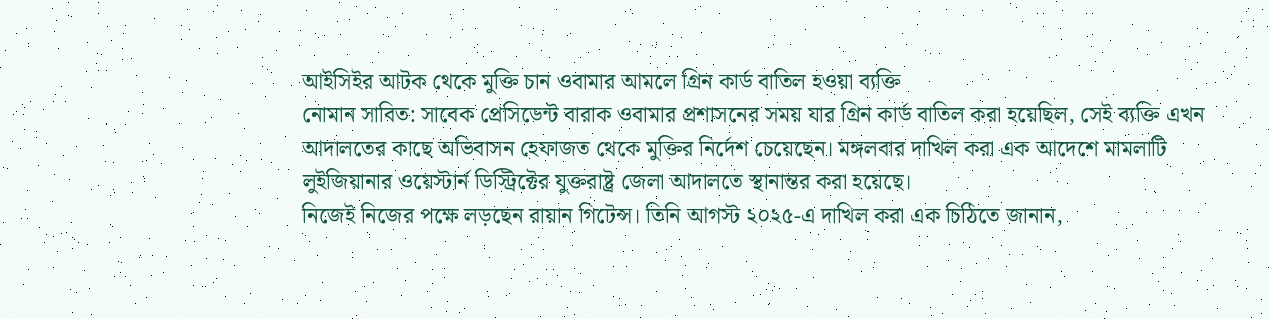আইসিইর আটক থেকে মুক্তি চান ওবামার আমলে গ্রিন কার্ড বাতিল হওয়া ব্যক্তি
নোমান সাবিত: সাবেক প্রেসিডেন্ট বারাক ওবামার প্রশাসনের সময় যার গ্রিন কার্ড বাতিল করা হয়েছিল, সেই ব্যক্তি এখন আদালতের কাছে অভিবাসন হেফাজত থেকে মুক্তির নির্দেশ চেয়েছেন। মঙ্গলবার দাখিল করা এক আদেশে মামলাটি লুইজিয়ানার ওয়েস্টার্ন ডিস্ট্রিক্টের যুক্তরাষ্ট্র জেলা আদালতে স্থানান্তর করা হয়েছে।
নিজেই নিজের পক্ষে লড়ছেন রায়ান গিটেন্স। তিনি আগস্ট ২০২৫-এ দাখিল করা এক চিঠিতে জানান,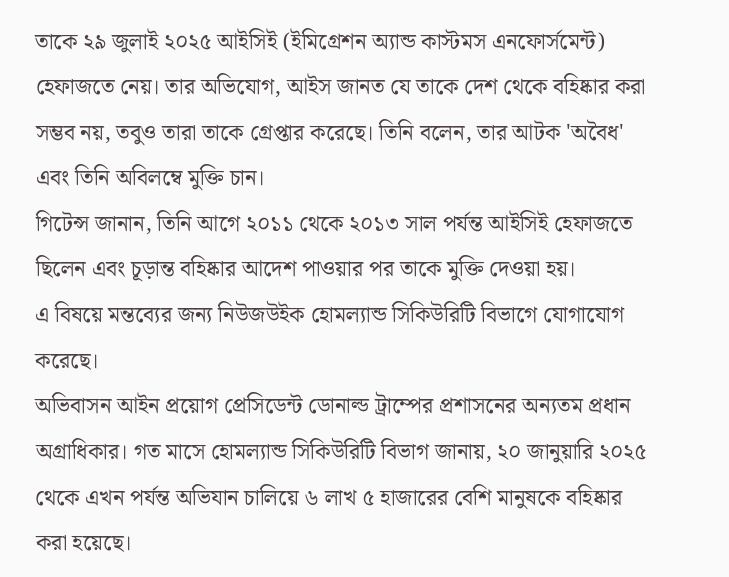তাকে ২৯ জুলাই ২০২৫ আইসিই (ইমিগ্রেশন অ্যান্ড কাস্টমস এনফোর্সমেন্ট) হেফাজতে নেয়। তার অভিযোগ, আইস জানত যে তাকে দেশ থেকে বহিষ্কার করা সম্ভব নয়, তবুও তারা তাকে গ্রেপ্তার করেছে। তিনি বলেন, তার আটক 'অবৈধ' এবং তিনি অবিলম্বে মুক্তি চান।
গিটেন্স জানান, তিনি আগে ২০১১ থেকে ২০১৩ সাল পর্যন্ত আইসিই হেফাজতে ছিলেন এবং চূড়ান্ত বহিষ্কার আদেশ পাওয়ার পর তাকে মুক্তি দেওয়া হয়।
এ বিষয়ে মন্তব্যের জন্য নিউজউইক হোমল্যান্ড সিকিউরিটি বিভাগে যোগাযোগ করেছে।
অভিবাসন আইন প্রয়োগ প্রেসিডেন্ট ডোনাল্ড ট্রাম্পের প্রশাসনের অন্যতম প্রধান অগ্রাধিকার। গত মাসে হোমল্যান্ড সিকিউরিটি বিভাগ জানায়, ২০ জানুয়ারি ২০২৫ থেকে এখন পর্যন্ত অভিযান চালিয়ে ৬ লাখ ৫ হাজারের বেশি মানুষকে বহিষ্কার করা হয়েছে।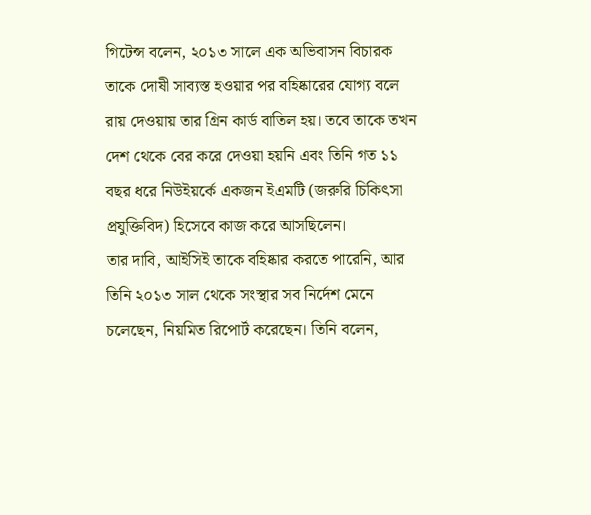গিটেন্স বলেন, ২০১৩ সালে এক অভিবাসন বিচারক তাকে দোষী সাব্যস্ত হওয়ার পর বহিষ্কারের যোগ্য বলে রায় দেওয়ায় তার গ্রিন কার্ড বাতিল হয়। তবে তাকে তখন দেশ থেকে বের করে দেওয়া হয়নি এবং তিনি গত ১১ বছর ধরে নিউইয়র্কে একজন ইএমটি (জরুরি চিকিৎসা প্রযুক্তিবিদ) হিসেবে কাজ করে আসছিলেন।
তার দাবি, আইসিই তাকে বহিষ্কার করতে পারেনি, আর তিনি ২০১৩ সাল থেকে সংস্থার সব নির্দেশ মেনে চলেছেন, নিয়মিত রিপোর্ট করেছেন। তিনি বলেন,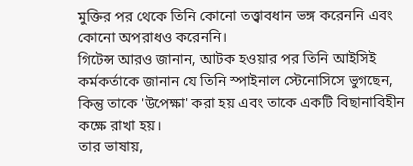মুক্তির পর থেকে তিনি কোনো তত্ত্বাবধান ভঙ্গ করেননি এবং কোনো অপরাধও করেননি।
গিটেন্স আরও জানান, আটক হওয়ার পর তিনি আইসিই কর্মকর্তাকে জানান যে তিনি স্পাইনাল স্টেনোসিসে ভুগছেন, কিন্তু তাকে 'উপেক্ষা' করা হয় এবং তাকে একটি বিছানাবিহীন কক্ষে রাখা হয়।
তার ভাষায়,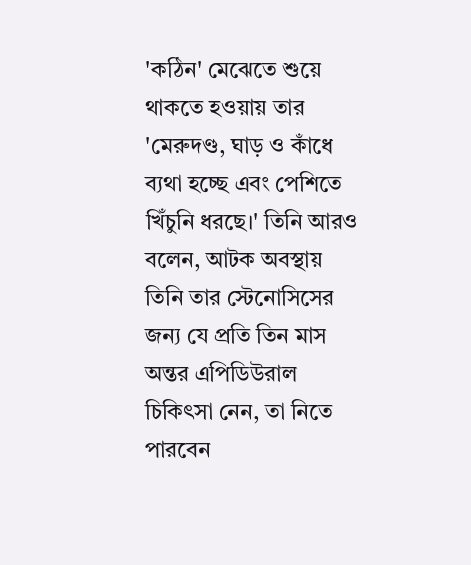'কঠিন' মেঝেতে শুয়ে থাকতে হওয়ায় তার 'মেরুদণ্ড, ঘাড় ও কাঁধে ব্যথা হচ্ছে এবং পেশিতে খিঁচুনি ধরছে।' তিনি আরও বলেন, আটক অবস্থায় তিনি তার স্টেনোসিসের জন্য যে প্রতি তিন মাস অন্তর এপিডিউরাল চিকিৎসা নেন, তা নিতে পারবেন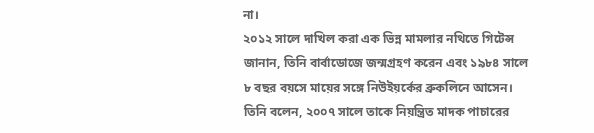না।
২০১২ সালে দাখিল করা এক ভিন্ন মামলার নথিতে গিটেন্স জানান, তিনি বার্বাডোজে জন্মগ্রহণ করেন এবং ১৯৮৪ সালে ৮ বছর বয়সে মায়ের সঙ্গে নিউইয়র্কের ব্রুকলিনে আসেন। তিনি বলেন, ২০০৭ সালে তাকে নিয়ন্ত্রিত মাদক পাচারের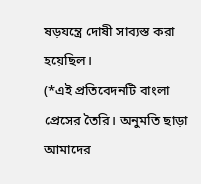ষড়যন্ত্রে দোষী সাব্যস্ত করা হয়েছিল।
(*এই প্রতিবেদনটি বাংলা প্রেসের তৈরি। অনুমতি ছাড়া আমাদের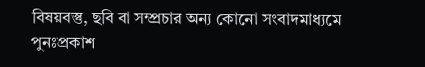বিষয়বস্তু, ছবি বা সম্প্রচার অন্য কোনো সংবাদমাধ্যমে পুনঃপ্রকাশ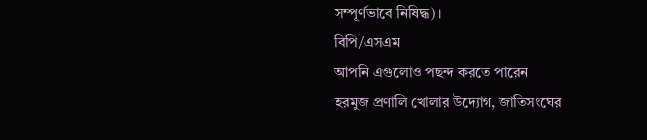সম্পূর্ণভাবে নিষিদ্ধ)।
বিপি/এসএম
আপনি এগুলোও পছন্দ করতে পারেন
হরমুজ প্রণালি খোলার উদ্যোগ, জাতিসংঘের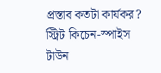প্রস্তাব কতটা কার্যকর?
স্ট্রিট কিচেন-স্পাইস টাউন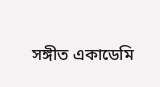সঙ্গীত একাডেমি